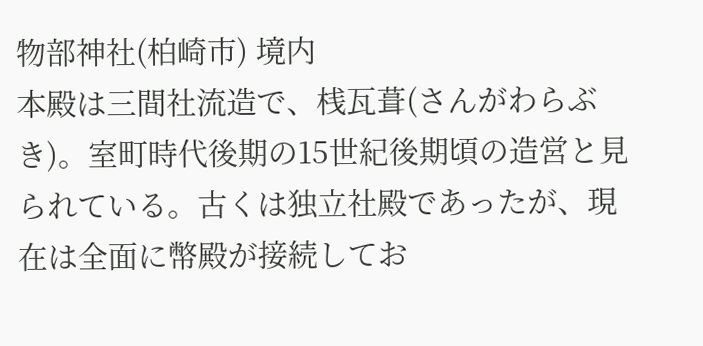物部神社(柏崎市) 境内
本殿は三間社流造で、桟瓦葺(さんがわらぶき)。室町時代後期の15世紀後期頃の造営と見られている。古くは独立社殿であったが、現在は全面に幣殿が接続してお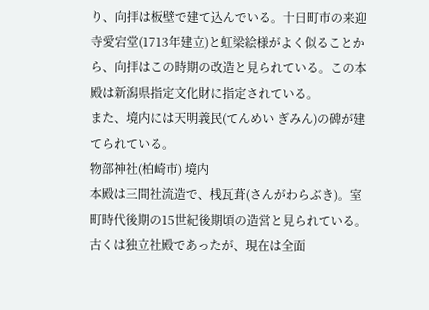り、向拝は板壁で建て込んでいる。十日町市の来迎寺愛宕堂(1713年建立)と虹梁絵様がよく似ることから、向拝はこの時期の改造と見られている。この本殿は新潟県指定文化財に指定されている。
また、境内には天明義民(てんめい ぎみん)の碑が建てられている。
物部神社(柏崎市) 境内
本殿は三間社流造で、桟瓦葺(さんがわらぶき)。室町時代後期の15世紀後期頃の造営と見られている。古くは独立社殿であったが、現在は全面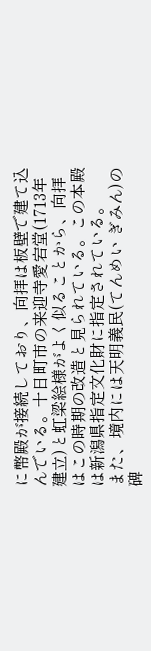に幣殿が接続しており、向拝は板壁で建て込んでいる。十日町市の来迎寺愛宕堂(1713年建立)と虹梁絵様がよく似ることから、向拝はこの時期の改造と見られている。この本殿は新潟県指定文化財に指定されている。
また、境内には天明義民(てんめい ぎみん)の碑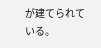が建てられている。